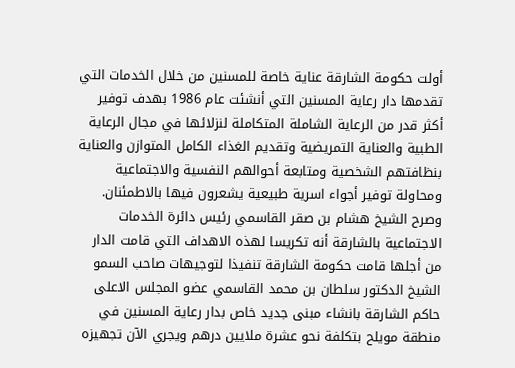أولت حكومة الشارقة عناية خاصة للمسنين من خلال الخدمات التي تقدمها دار رعاية المسنين التي أنشئت عام 1986 بهدف توفير أكثر قدر من الرعاية الشاملة المتكاملة لنزلائها في مجال الرعاية الطبية والعناية التمريضية وتقديم الغذاء الكامل المتوازن والعناية بنظافتهم الشخصية ومتابعة أحوالهم النفسية والاجتماعية ومحاولة توفير أجواء اسرية طبيعية يشعرون فيها بالاطمئنان. وصرح الشيخ هشام بن صقر القاسمي رئيس دائرة الخدمات الاجتماعية بالشارقة أنه تكريسا لهذه الاهداف التي قامت الدار من أجلها قامت حكومة الشارقة تنفيذا لتوجيهات صاحب السمو الشيخ الدكتور سلطان بن محمد القاسمي عضو المجلس الاعلى حاكم الشارقة بانشاء مبنى جديد خاص بدار رعاية المسنين في منطقة مويلح بتكلفة نحو عشرة ملايين درهم ويجري الآن تجهيزه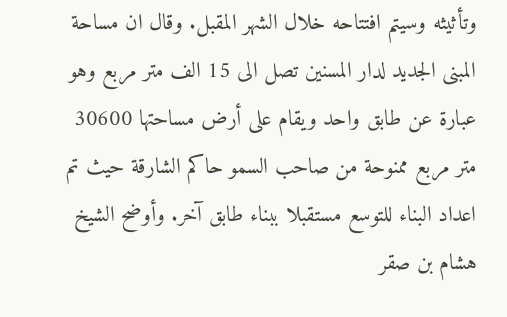وتأثيثه وسيتم افتتاحه خلال الشهر المقبل. وقال ان مساحة المبنى الجديد لدار المسنين تصل الى 15 الف متر مربع وهو عبارة عن طابق واحد ويقام على أرض مساحتها 30600 متر مربع ممنوحة من صاحب السمو حاكم الشارقة حيث تم اعداد البناء للتوسع مستقبلا ببناء طابق آخر. وأوضح الشيخ هشام بن صقر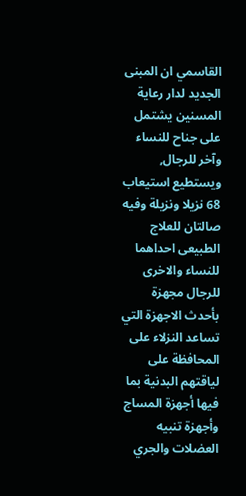القاسمي ان المبنى الجديد لدار رعاية المسنين يشتمل على جناح للنساء وآخر للرجال, ويستطيع استيعاب 68 نزيلا ونزيلة وفيه صالتان للعلاج الطبيعى احداهما للنساء والاخرى للرجال مجهزة بأحدث الاجهزة التي تساعد النزلاء على المحافظة على لياقتهم البدنية بما فيها أجهزة المساج وأجهزة تنبيه العضلات والجري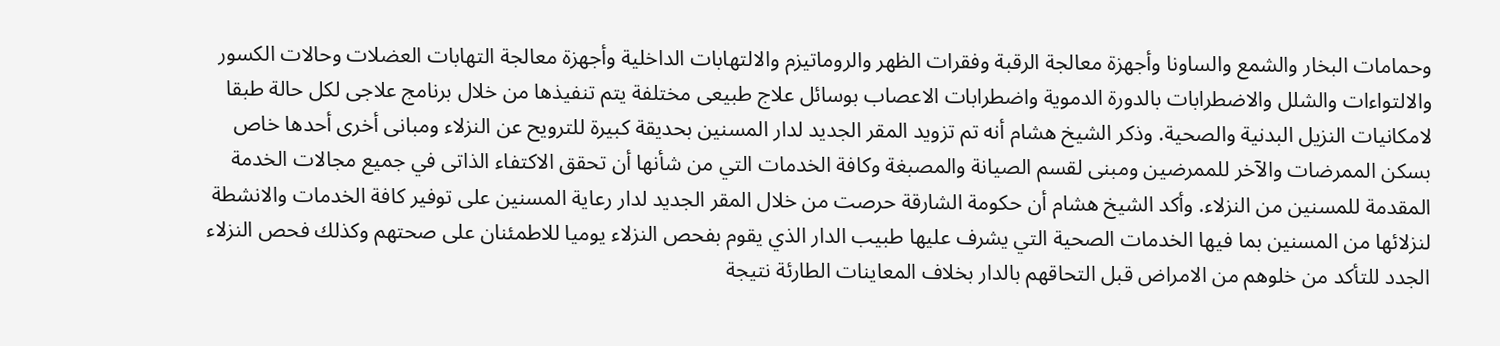وحمامات البخار والشمع والساونا وأجهزة معالجة الرقبة وفقرات الظهر والروماتيزم والالتهابات الداخلية وأجهزة معالجة التهابات العضلات وحالات الكسور والالتواءات والشلل والاضطرابات بالدورة الدموية واضطرابات الاعصاب بوسائل علاج طبيعى مختلفة يتم تنفيذها من خلال برنامج علاجى لكل حالة طبقا لامكانيات النزيل البدنية والصحية. وذكر الشيخ هشام أنه تم تزويد المقر الجديد لدار المسنين بحديقة كبيرة للترويح عن النزلاء ومبانى أخرى أحدها خاص بسكن الممرضات والآخر للممرضين ومبنى لقسم الصيانة والمصبغة وكافة الخدمات التي من شأنها أن تحقق الاكتفاء الذاتى في جميع مجالات الخدمة المقدمة للمسنين من النزلاء. وأكد الشيخ هشام أن حكومة الشارقة حرصت من خلال المقر الجديد لدار رعاية المسنين على توفير كافة الخدمات والانشطة لنزلائها من المسنين بما فيها الخدمات الصحية التي يشرف عليها طبيب الدار الذي يقوم بفحص النزلاء يوميا للاطمئنان على صحتهم وكذلك فحص النزلاء الجدد للتأكد من خلوهم من الامراض قبل التحاقهم بالدار بخلاف المعاينات الطارئة نتيجة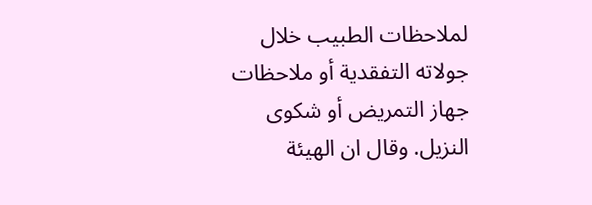لملاحظات الطبيب خلال جولاته التفقدية أو ملاحظات جهاز التمريض أو شكوى النزيل. وقال ان الهيئة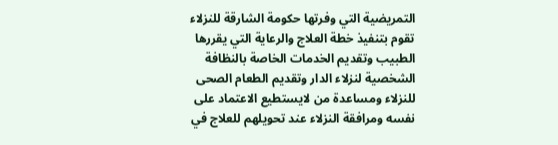التمريضية التي وفرتها حكومة الشارقة للنزلاء تقوم بتنفيذ خطة العلاج والرعاية التي يقررها الطبيب وتقديم الخدمات الخاصة بالنظافة الشخصية لنزلاء الدار وتقديم الطعام الصحى للنزلاء ومساعدة من لايستطيع الاعتماد على نفسه ومرافقة النزلاء عند تحويلهم للعلاج في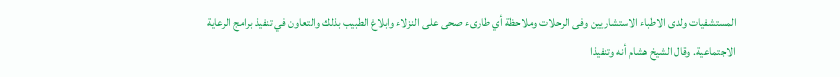المستشفيات ولدى الاطباء الاستشاريين وفى الرحلات وملاحظة أي طارىء صحى على النزلاء وابلاغ الطبيب بذلك والتعاون في تنفيذ برامج الرعاية الاجتماعية. وقال الشيخ هشام أنه وتنفيذا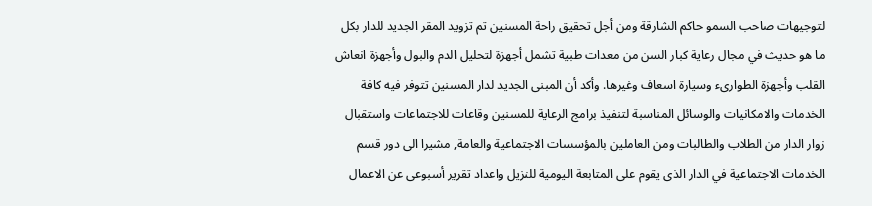لتوجيهات صاحب السمو حاكم الشارقة ومن أجل تحقيق راحة المسنين تم تزويد المقر الجديد للدار بكل ما هو حديث في مجال رعاية كبار السن من معدات طبية تشمل أجهزة لتحليل الدم والبول وأجهزة انعاش القلب وأجهزة الطوارىء وسيارة اسعاف وغيرها. وأكد أن المبنى الجديد لدار المسنين تتوفر فيه كافة الخدمات والامكانيات والوسائل المناسبة لتنفيذ برامج الرعاية للمسنين وقاعات للاجتماعات واستقبال زوار الدار من الطلاب والطالبات ومن العاملين بالمؤسسات الاجتماعية والعامة, مشيرا الى دور قسم الخدمات الاجتماعية في الدار الذى يقوم على المتابعة اليومية للنزيل واعداد تقرير أسبوعى عن الاعمال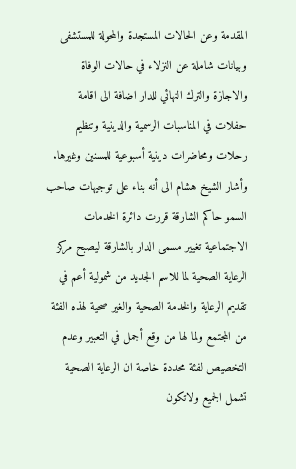المقدمة وعن الحالات المستجدة والمحولة للمستشفى وبيانات شاملة عن النزلاء في حالات الوفاة والاجازة والترك النهائي للدار اضافة الى اقامة حفلات في المناسبات الرسمية والدينية وتنظيم رحلات ومحاضرات دينية أسبوعية للمسنين وغيرها. وأشار الشيخ هشام الى أنه بناء على توجيهات صاحب السمو حاكم الشارقة قررت دائرة الخدمات الاجتماعية تغيير مسمى الدار بالشارقة ليصبح مركز الرعاية الصحية لما للاسم الجديد من شمولية أعم في تقديم الرعاية والخدمة الصحية والغير صحية لهذه الفئة من المجتمع ولما لها من وقع أجمل في التعبير وعدم التخصيص لفئة محددة خاصة ان الرعاية الصحية تشمل الجميع ولاتكون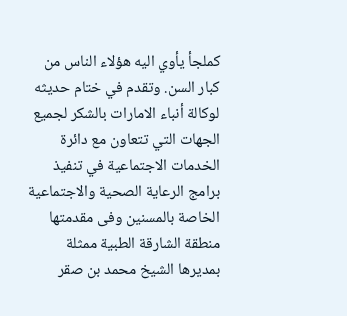كملجأ يأوي اليه هؤلاء الناس من كبار السن. وتقدم في ختام حديثه لوكالة أنباء الامارات بالشكر لجميع الجهات التي تتعاون مع دائرة الخدمات الاجتماعية في تنفيذ برامج الرعاية الصحية والاجتماعية الخاصة بالمسنين وفى مقدمتها منطقة الشارقة الطبية ممثلة بمديرها الشيخ محمد بن صقر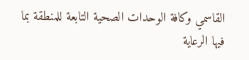القاسمي وكافة الوحدات الصحية التابعة للمنطقة بما فيها الرعاية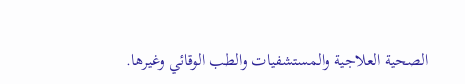الصحية العلاجية والمستشفيات والطب الوقائي وغيرها.